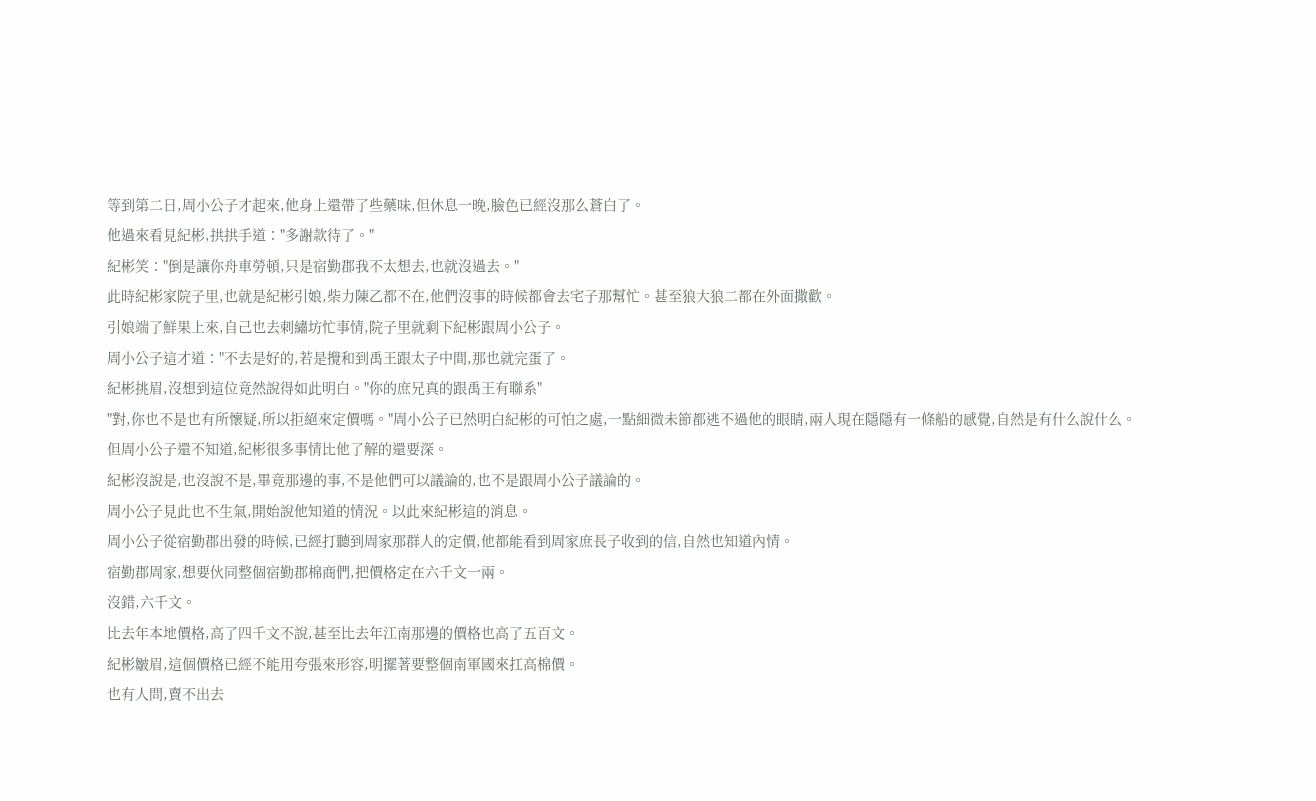等到第二日,周小公子才起來,他身上還帶了些藥味,但休息一晚,臉色已經沒那么蒼白了。
他過來看見紀彬,拱拱手道∶"多謝款待了。"
紀彬笑∶"倒是讓你舟車勞頓,只是宿勤郡我不太想去,也就沒過去。"
此時紀彬家院子里,也就是紀彬引娘,柴力陳乙都不在,他們沒事的時候都會去宅子那幫忙。甚至狼大狼二都在外面撒歡。
引娘端了鮮果上來,自己也去刺繡坊忙事情,院子里就剩下紀彬跟周小公子。
周小公子這才道∶"不去是好的,若是攪和到禹王跟太子中間,那也就完蛋了。
紀彬挑眉,沒想到這位竟然說得如此明白。"你的庶兄真的跟禹王有聯系"
"對,你也不是也有所懷疑,所以拒絕來定價嗎。"周小公子已然明白紀彬的可怕之處,一點細微未節都逃不過他的眼睛,兩人現在隱隱有一條船的感覺,自然是有什么說什么。
但周小公子還不知道,紀彬很多事情比他了解的還要深。
紀彬沒說是,也沒說不是,畢竟那邊的事,不是他們可以議論的,也不是跟周小公子議論的。
周小公子見此也不生氣,開始說他知道的情況。以此來紀彬這的消息。
周小公子從宿勤郡出發的時候,已經打聽到周家那群人的定價,他都能看到周家庶長子收到的信,自然也知道內情。
宿勤郡周家,想要伙同整個宿勤郡棉商們,把價格定在六千文一兩。
沒錯,六千文。
比去年本地價格,高了四千文不說,甚至比去年江南那邊的價格也高了五百文。
紀彬皺眉,這個價格已經不能用夸張來形容,明擺著要整個南軍國來扛高棉價。
也有人問,賣不出去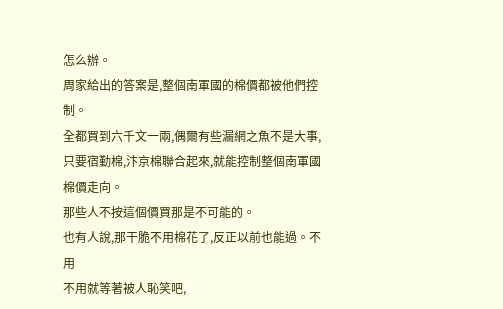怎么辦。
周家給出的答案是,整個南軍國的棉價都被他們控制。
全都買到六千文一兩,偶爾有些漏網之魚不是大事,只要宿勤棉,汴京棉聯合起來,就能控制整個南軍國棉價走向。
那些人不按這個價買那是不可能的。
也有人說,那干脆不用棉花了,反正以前也能過。不用
不用就等著被人恥笑吧,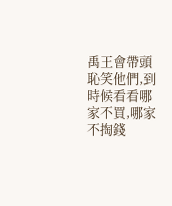禹王會帶頭恥笑他們,到時候看看哪家不買,哪家不掏錢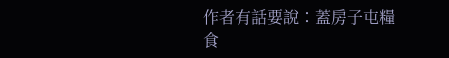作者有話要說∶蓋房子屯糧食